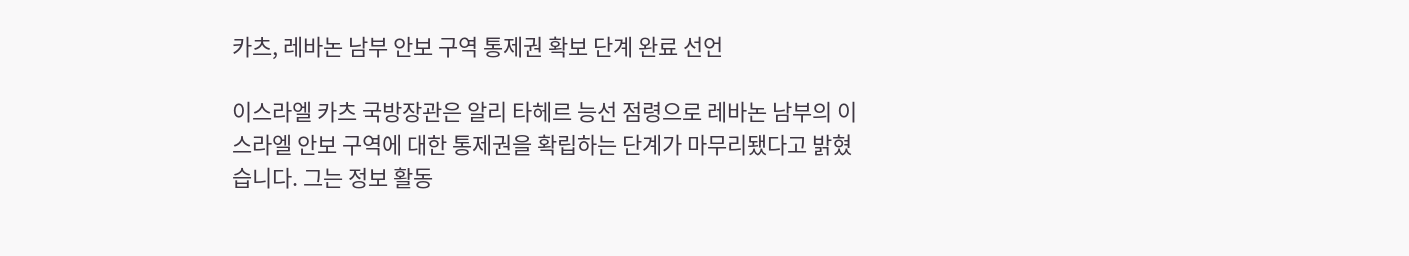카츠, 레바논 남부 안보 구역 통제권 확보 단계 완료 선언

이스라엘 카츠 국방장관은 알리 타헤르 능선 점령으로 레바논 남부의 이스라엘 안보 구역에 대한 통제권을 확립하는 단계가 마무리됐다고 밝혔습니다. 그는 정보 활동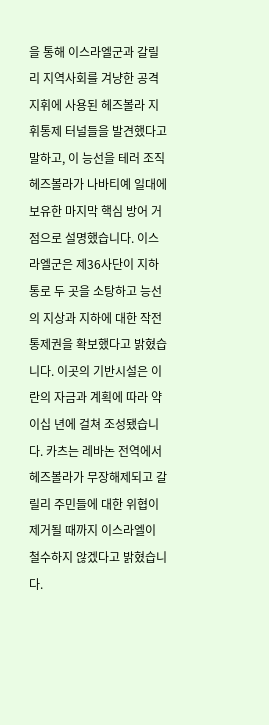을 통해 이스라엘군과 갈릴리 지역사회를 겨냥한 공격 지휘에 사용된 헤즈볼라 지휘통제 터널들을 발견했다고 말하고, 이 능선을 테러 조직 헤즈볼라가 나바티예 일대에 보유한 마지막 핵심 방어 거점으로 설명했습니다. 이스라엘군은 제36사단이 지하 통로 두 곳을 소탕하고 능선의 지상과 지하에 대한 작전 통제권을 확보했다고 밝혔습니다. 이곳의 기반시설은 이란의 자금과 계획에 따라 약 이십 년에 걸쳐 조성됐습니다. 카츠는 레바논 전역에서 헤즈볼라가 무장해제되고 갈릴리 주민들에 대한 위협이 제거될 때까지 이스라엘이 철수하지 않겠다고 밝혔습니다.